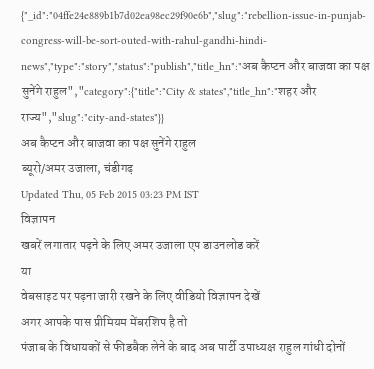{"_id":"04ffe24e889b1b7d02ea98ec29f90e6b","slug":"rebellion-issue-in-punjab-congress-will-be-sort-outed-with-rahul-gandhi-hindi-news","type":"story","status":"publish","title_hn":"अब कैप्टन और बाजवा का पक्ष सुनेंगे राहुल","category":{"title":"City & states","title_hn":"शहर और राज्य","slug":"city-and-states"}}
अब कैप्टन और बाजवा का पक्ष सुनेंगे राहुल
ब्यूरो/अमर उजाला, चंडीगढ़
Updated Thu, 05 Feb 2015 03:23 PM IST
विज्ञापन
खबरें लगातार पढ़ने के लिए अमर उजाला एप डाउनलोड करें
या
वेबसाइट पर पढ़ना जारी रखने के लिए वीडियो विज्ञापन देखें
अगर आपके पास प्रीमियम मेंबरशिप है तो
पंजाब के विधायकों से फीडबैक लेने के बाद अब पार्टी उपाध्यक्ष राहुल गांधी दोनों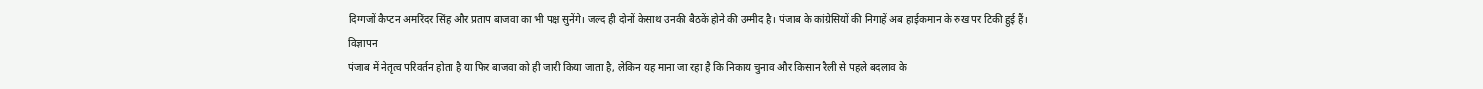दिग्गजों कैप्टन अमरिंदर सिंह और प्रताप बाजवा का भी पक्ष सुनेंगे। जल्द ही दोनों केसाथ उनकी बैठकें होने की उम्मीद है। पंजाब के कांग्रेसियों की निगाहें अब हाईकमान के रुख पर टिकी हुई हैं।
विज्ञापन
पंजाब में नेतृत्व परिवर्तन होता है या फिर बाजवा को ही जारी किया जाता है, लेकिन यह माना जा रहा है कि निकाय चुनाव और किसान रैली से पहले बदलाव के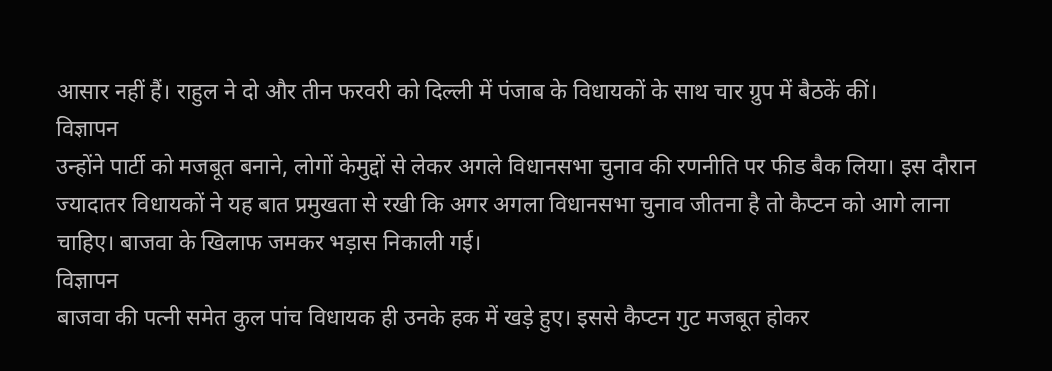आसार नहीं हैं। राहुल ने दो और तीन फरवरी को दिल्ली में पंजाब के विधायकों के साथ चार ग्रुप में बैठकें कीं।
विज्ञापन
उन्होंने पार्टी को मजबूत बनाने, लोगों केमुद्दों से लेकर अगले विधानसभा चुनाव की रणनीति पर फीड बैक लिया। इस दौरान ज्यादातर विधायकों ने यह बात प्रमुखता से रखी कि अगर अगला विधानसभा चुनाव जीतना है तो कैप्टन को आगे लाना चाहिए। बाजवा के खिलाफ जमकर भड़ास निकाली गई।
विज्ञापन
बाजवा की पत्नी समेत कुल पांच विधायक ही उनके हक में खड़े हुए। इससे कैप्टन गुट मजबूत होकर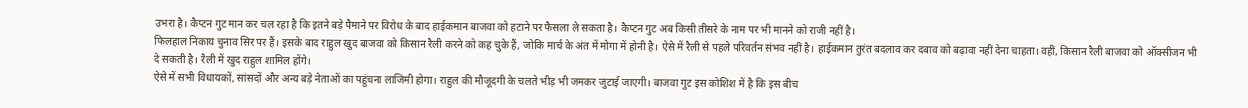उभरा है। कैप्टन गुट मान कर चल रहा है कि इतने बड़े पैमाने पर विरोध के बाद हाईकमान बाजवा को हटाने पर फैसला ले सकता है। कैप्टन गुट अब किसी तीसरे के नाम पर भी मानने को राजी नहीं है।
फिलहाल निकाय चुनाव सिर पर हैं। इसके बाद राहुल खुद बाजवा को किसान रैली करने को कह चुके हैं, जोकि मार्च के अंत में मोगा में होनी है। ऐसे में रैली से पहले परिवर्तन संभव नहीं है। हाईकमान तुरंत बदलाव कर दबाव को बढ़ावा नहीं देना चाहता। वहीं, किसान रैली बाजवा को ऑक्सीजन भी दे सकती है। रैली में खुद राहुल शामिल होंगे।
ऐसे में सभी विधायकों, सांसदों और अन्य बड़े नेताओं का पहुंचना लाजिमी होगा। राहुल की मौजूदगी के चलते भीड़ भी जमकर जुटाई जाएगी। बाजवा गुट इस कोशिश में है कि इस बीच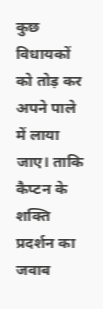कुछ विधायकों को तोड़ कर अपने पाले में लाया जाए। ताकि कैप्टन के शक्ति प्रदर्शन का जवाब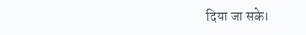दिया जा सके।